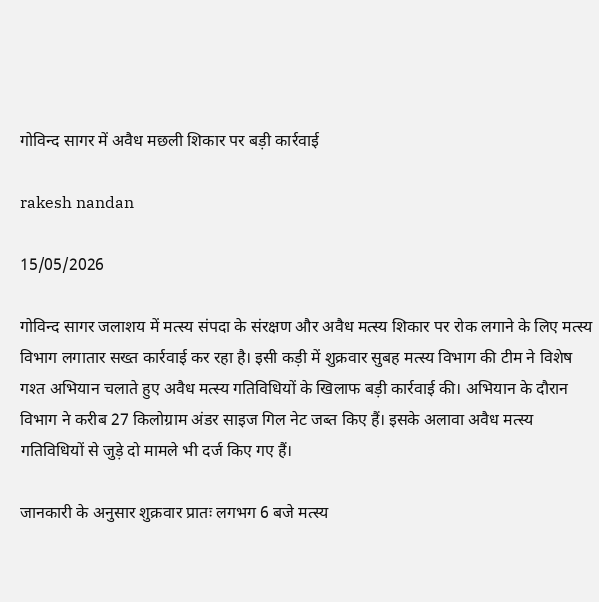गोविन्द सागर में अवैध मछली शिकार पर बड़ी कार्रवाई

rakesh nandan

15/05/2026

गोविन्द सागर जलाशय में मत्स्य संपदा के संरक्षण और अवैध मत्स्य शिकार पर रोक लगाने के लिए मत्स्य विभाग लगातार सख्त कार्रवाई कर रहा है। इसी कड़ी में शुक्रवार सुबह मत्स्य विभाग की टीम ने विशेष गश्त अभियान चलाते हुए अवैध मत्स्य गतिविधियों के खिलाफ बड़ी कार्रवाई की। अभियान के दौरान विभाग ने करीब 27 किलोग्राम अंडर साइज गिल नेट जब्त किए हैं। इसके अलावा अवैध मत्स्य गतिविधियों से जुड़े दो मामले भी दर्ज किए गए हैं।

जानकारी के अनुसार शुक्रवार प्रातः लगभग 6 बजे मत्स्य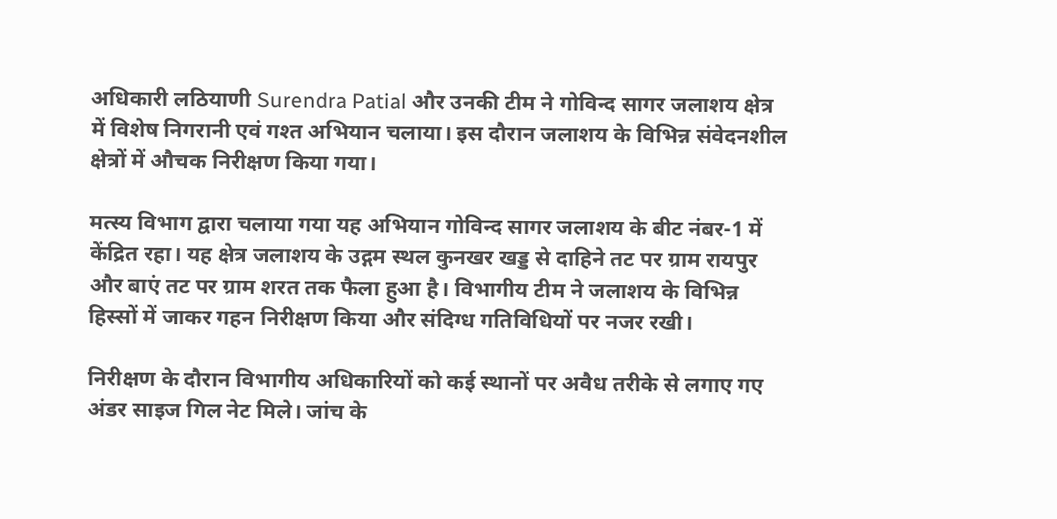अधिकारी लठियाणी Surendra Patial और उनकी टीम ने गोविन्द सागर जलाशय क्षेत्र में विशेष निगरानी एवं गश्त अभियान चलाया। इस दौरान जलाशय के विभिन्न संवेदनशील क्षेत्रों में औचक निरीक्षण किया गया।

मत्स्य विभाग द्वारा चलाया गया यह अभियान गोविन्द सागर जलाशय के बीट नंबर-1 में केंद्रित रहा। यह क्षेत्र जलाशय के उद्गम स्थल कुनखर खड्ड से दाहिने तट पर ग्राम रायपुर और बाएं तट पर ग्राम शरत तक फैला हुआ है। विभागीय टीम ने जलाशय के विभिन्न हिस्सों में जाकर गहन निरीक्षण किया और संदिग्ध गतिविधियों पर नजर रखी।

निरीक्षण के दौरान विभागीय अधिकारियों को कई स्थानों पर अवैध तरीके से लगाए गए अंडर साइज गिल नेट मिले। जांच के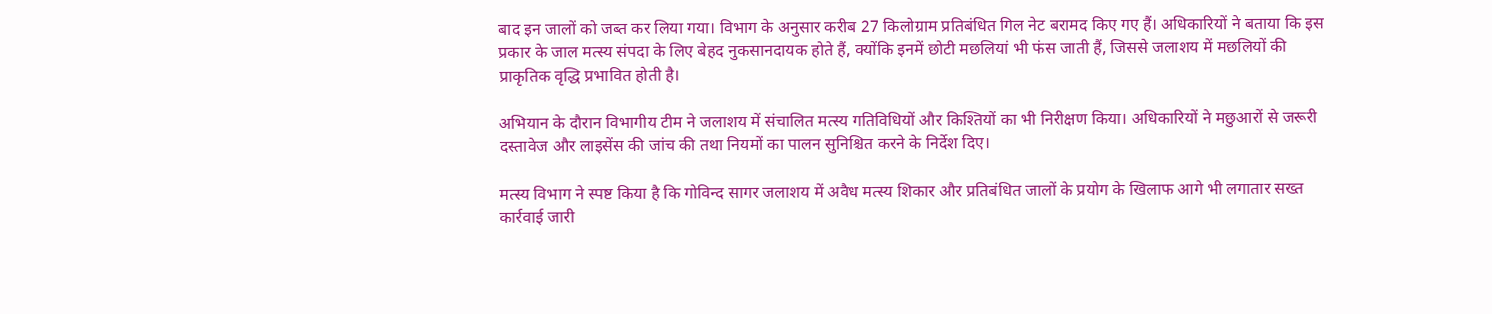बाद इन जालों को जब्त कर लिया गया। विभाग के अनुसार करीब 27 किलोग्राम प्रतिबंधित गिल नेट बरामद किए गए हैं। अधिकारियों ने बताया कि इस प्रकार के जाल मत्स्य संपदा के लिए बेहद नुकसानदायक होते हैं, क्योंकि इनमें छोटी मछलियां भी फंस जाती हैं, जिससे जलाशय में मछलियों की प्राकृतिक वृद्धि प्रभावित होती है।

अभियान के दौरान विभागीय टीम ने जलाशय में संचालित मत्स्य गतिविधियों और किश्तियों का भी निरीक्षण किया। अधिकारियों ने मछुआरों से जरूरी दस्तावेज और लाइसेंस की जांच की तथा नियमों का पालन सुनिश्चित करने के निर्देश दिए।

मत्स्य विभाग ने स्पष्ट किया है कि गोविन्द सागर जलाशय में अवैध मत्स्य शिकार और प्रतिबंधित जालों के प्रयोग के खिलाफ आगे भी लगातार सख्त कार्रवाई जारी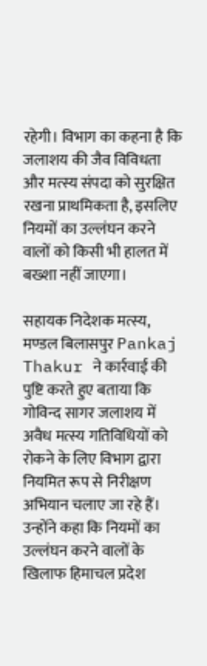रहेगी। विभाग का कहना है कि जलाशय की जैव विविधता और मत्स्य संपदा को सुरक्षित रखना प्राथमिकता है, इसलिए नियमों का उल्लंघन करने वालों को किसी भी हालत में बख्शा नहीं जाएगा।

सहायक निदेशक मत्स्य, मण्डल बिलासपुर Pankaj Thakur ने कार्रवाई की पुष्टि करते हुए बताया कि गोविन्द सागर जलाशय में अवैध मत्स्य गतिविधियों को रोकने के लिए विभाग द्वारा नियमित रूप से निरीक्षण अभियान चलाए जा रहे हैं। उन्होंने कहा कि नियमों का उल्लंघन करने वालों के खिलाफ हिमाचल प्रदेश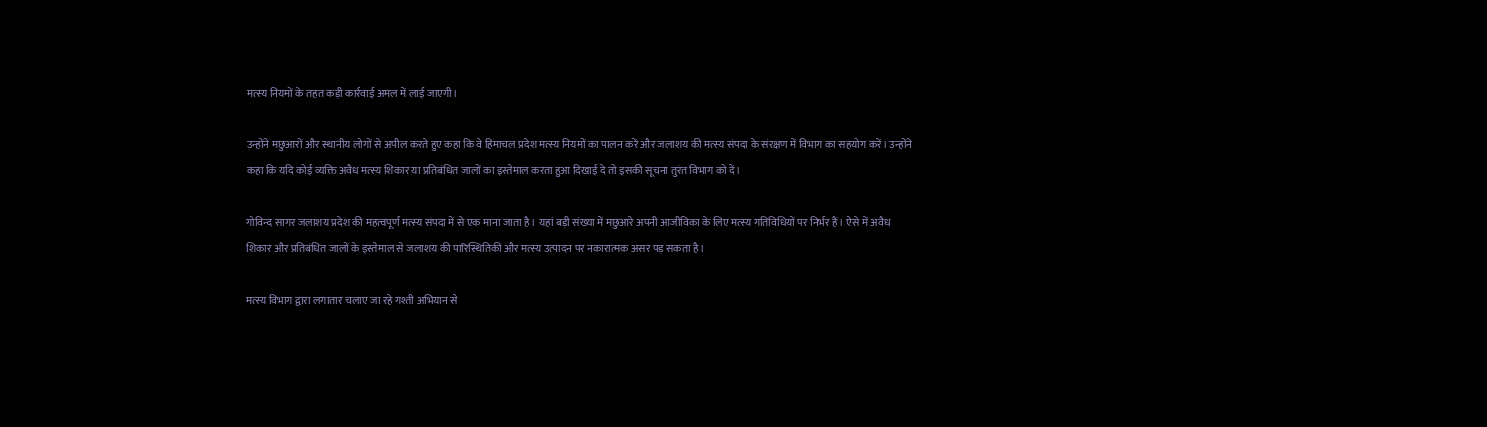मत्स्य नियमों के तहत कड़ी कार्रवाई अमल में लाई जाएगी।

उन्होंने मछुआरों और स्थानीय लोगों से अपील करते हुए कहा कि वे हिमाचल प्रदेश मत्स्य नियमों का पालन करें और जलाशय की मत्स्य संपदा के संरक्षण में विभाग का सहयोग करें। उन्होंने कहा कि यदि कोई व्यक्ति अवैध मत्स्य शिकार या प्रतिबंधित जालों का इस्तेमाल करता हुआ दिखाई दे तो इसकी सूचना तुरंत विभाग को दें।

गोविन्द सागर जलाशय प्रदेश की महत्वपूर्ण मत्स्य संपदा में से एक माना जाता है। यहां बड़ी संख्या में मछुआरे अपनी आजीविका के लिए मत्स्य गतिविधियों पर निर्भर हैं। ऐसे में अवैध शिकार और प्रतिबंधित जालों के इस्तेमाल से जलाशय की पारिस्थितिकी और मत्स्य उत्पादन पर नकारात्मक असर पड़ सकता है।

मत्स्य विभाग द्वारा लगातार चलाए जा रहे गश्ती अभियान से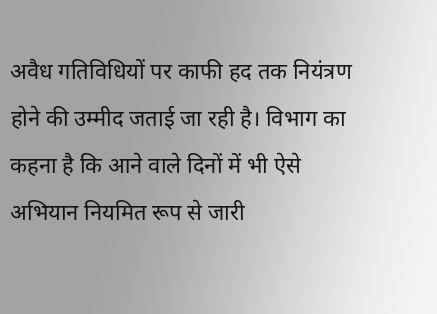अवैध गतिविधियों पर काफी हद तक नियंत्रण होने की उम्मीद जताई जा रही है। विभाग का कहना है कि आने वाले दिनों में भी ऐसे अभियान नियमित रूप से जारी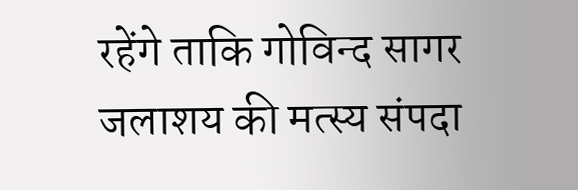रहेंगे ताकि गोविन्द सागर जलाशय की मत्स्य संपदा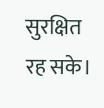सुरक्षित रह सके।